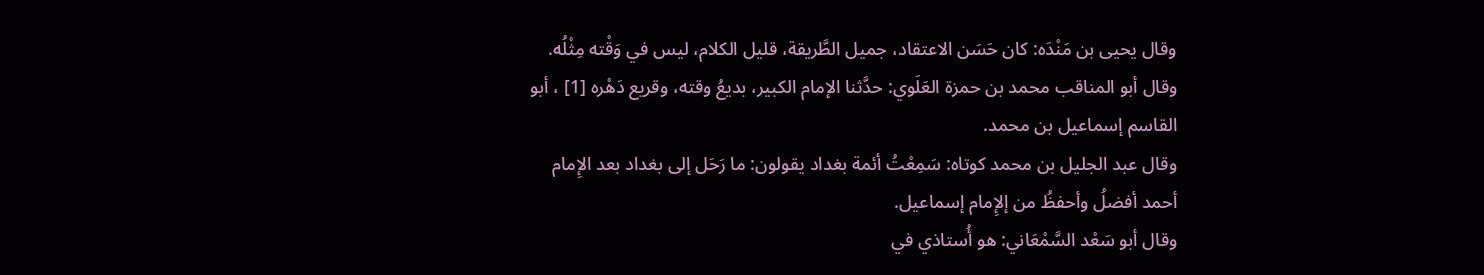وقال يحيى بن مَنْدَه: كان حَسَن الاعتقاد، جميل الطَّريقة، قليل الكلام، ليس في وَقْته مِثْلُه.
وقال أبو المناقب محمد بن حمزة العَلَوي: حدَّثنا الإمام الكبير، بديعُ وقته، وقريع دَهْره [1] ، أبو القاسم إسماعيل بن محمد.
وقال عبد الجليل بن محمد كوتاه: سَمِعْتُ أئمة بغداد يقولون: ما رَحَل إلى بغداد بعد الإِمام أحمد أفضلُ وأحفظُ من إلإِمام إسماعيل.
وقال أبو سَعْد السَّمْعَاني: هو أُستاذي في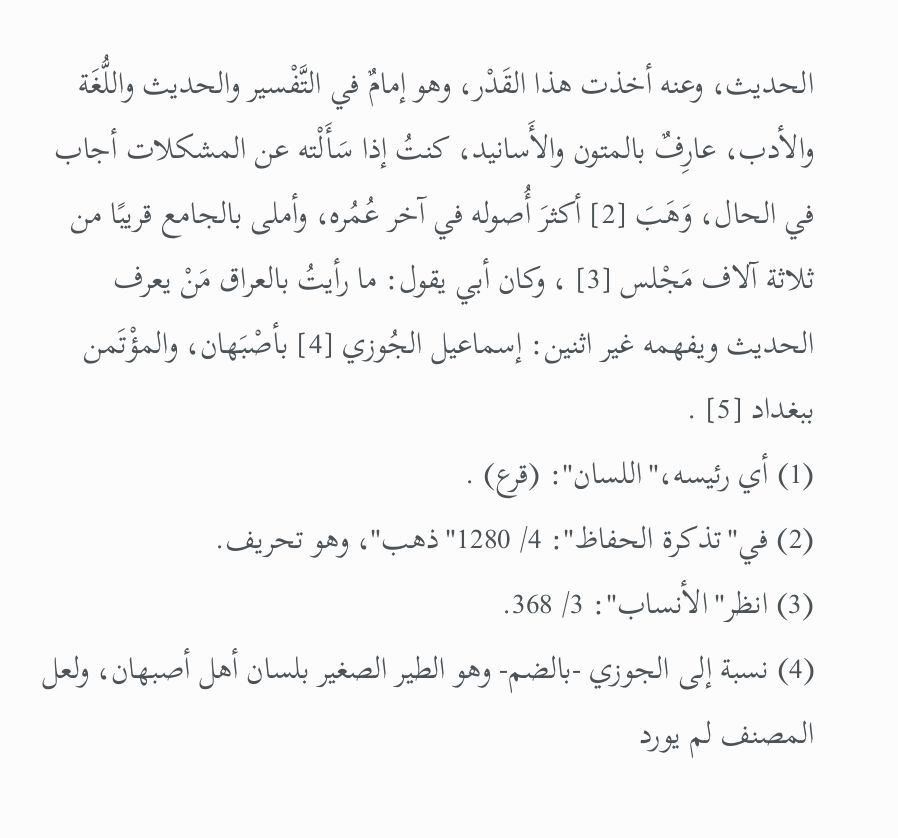الحديث، وعنه أخذت هذا القَدْر، وهو إمامٌ في التَّفْسير والحديث واللُّغَة والأدب، عارِفٌ بالمتون والأَسانيد، كنتُ إذا سَأَلْته عن المشكلات أجاب في الحال، وَهَبَ [2] أكثرَ أُصوله في آخر عُمُره، وأملى بالجامع قريبًا من ثلاثة آلاف مَجْلس [3] ، وكان أبي يقول: ما رأيتُ بالعراق مَنْ يعرف الحديث ويفهمه غير اثنين: إسماعيل الجُوزي [4] بأصْبَهان، والمؤْتَمن ببغداد [5] .
(1) أي رئيسه،"اللسان": (قرع) .
(2) في"تذكرة الحفاظ": 4/ 1280"ذهب"، وهو تحريف.
(3) انظر"الأنساب": 3/ 368.
(4) نسبة إلى الجوزي -بالضم- وهو الطير الصغير بلسان أهل أصبهان، ولعل المصنف لم يورد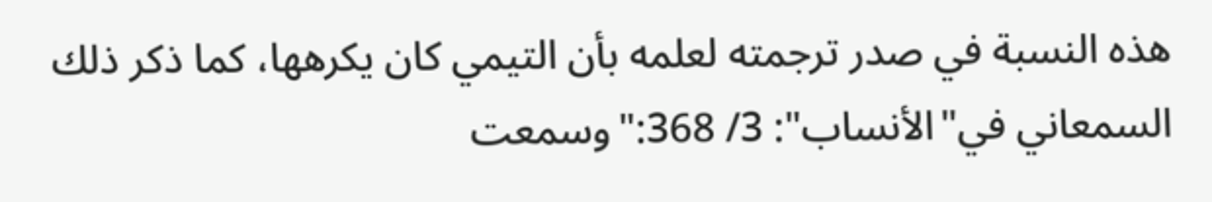هذه النسبة في صدر ترجمته لعلمه بأن التيمي كان يكرهها، كما ذكر ذلك السمعاني في"الأنساب": 3/ 368:"وسمعت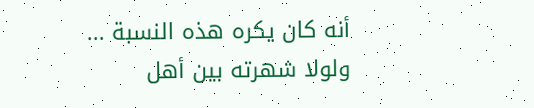أنه كان يكره هذه النسبة ... ولولا شهرته بين أهل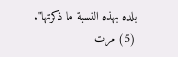بلده بهذه النسبة ما ذكرتها".
(5) مرت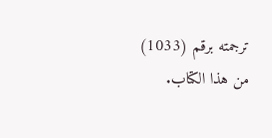ترجمته برقم (1033) من هذا الكتاب.